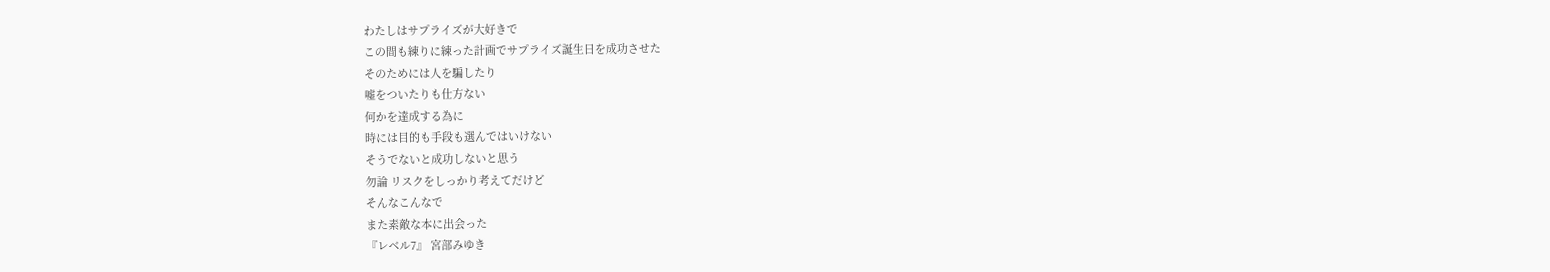わたしはサプライズが大好きで
この間も練りに練った計画でサプライズ誕生日を成功させた
そのためには人を騙したり
嘘をついたりも仕方ない
何かを達成する為に
時には目的も手段も選んではいけない
そうでないと成功しないと思う
勿論 リスクをしっかり考えてだけど
そんなこんなで
また素敵な本に出会った
『レベル7』 宮部みゆき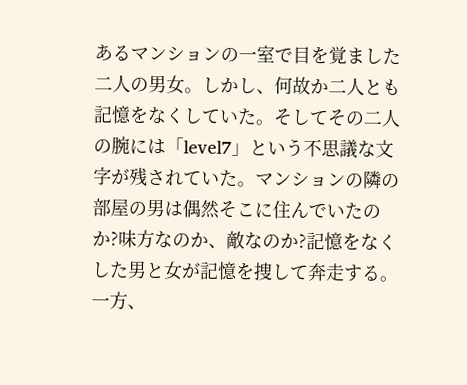あるマンションの一室で目を覚ました二人の男女。しかし、何故か二人とも記憶をなくしていた。そしてその二人の腕には「level7」という不思議な文字が残されていた。マンションの隣の部屋の男は偶然そこに住んでいたのか?味方なのか、敵なのか?記憶をなくした男と女が記憶を捜して奔走する。一方、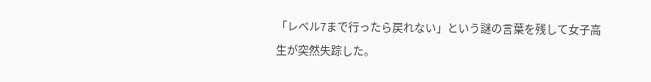「レベル7まで行ったら戻れない」という謎の言葉を残して女子高生が突然失踪した。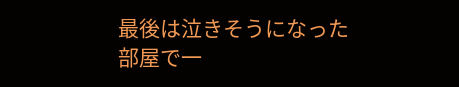最後は泣きそうになった
部屋で一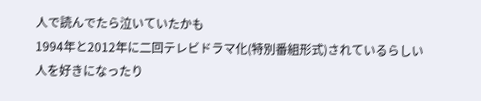人で読んでたら泣いていたかも
1994年と2012年に二回テレビドラマ化(特別番組形式)されているらしい
人を好きになったり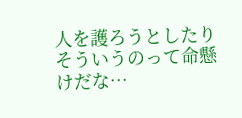人を護ろうとしたり
そういうのって命懸けだな…